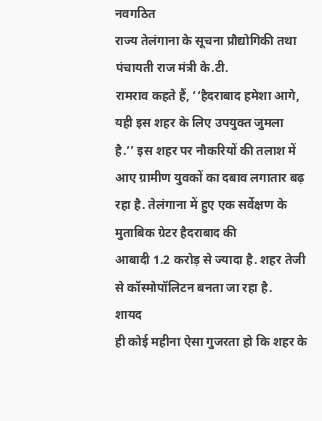नवगठित
राज्य तेलंगाना के सूचना प्रौद्योगिकी तथा पंचायती राज मंत्री के.टी.
रामराव कहते हैं, ‘‘हैदराबाद हमेशा आगे, यही इस शहर के लिए उपयुक्त जुमला
है.’’ इस शहर पर नौकरियों की तलाश में आए ग्रामीण युवकों का दबाव लगातार बढ़
रहा है. तेलंगाना में हुए एक सर्वेक्षण के मुताबिक ग्रेटर हैदराबाद की
आबादी 1.2 करोड़ से ज्यादा है. शहर तेजी से कॉस्मोपॉलिटन बनता जा रहा है.
शायद
ही कोई महीना ऐसा गुजरता हो कि शहर के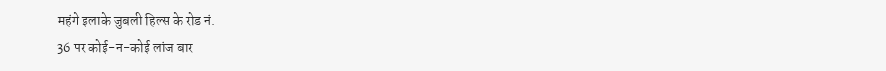महंगे इलाके जुबली हिल्स के रोड नं.
36 पर कोई-न-कोई लांज बार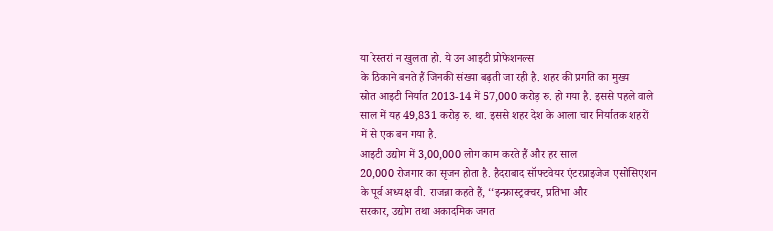या रेस्तरां न खुलता हो. ये उन आइटी प्रोफेशनल्स
के ठिकाने बनते हैं जिनकी संख्या बढ़ती जा रही है. शहर की प्रगति का मुख्य
स्रोत आइटी निर्यात 2013-14 में 57,000 करोड़ रु. हो गया है. इससे पहले वाले
साल में यह 49,831 करोड़ रु. था. इससे शहर देश के आला चार निर्यातक शहरों
में से एक बन गया है.
आइटी उद्योग में 3,00,000 लोग काम करते हैं और हर साल
20,000 रोजगार का सृजन होता है. हैदराबाद सॉफ्टवेयर एंटरप्राइजेज एसोसिएशन
के पूर्व अध्यक्ष वी. राजन्ना कहते हैं, ‘‘इन्फ्रास्ट्रक्चर, प्रतिभा और
सरकार, उद्योग तथा अकादमिक जगत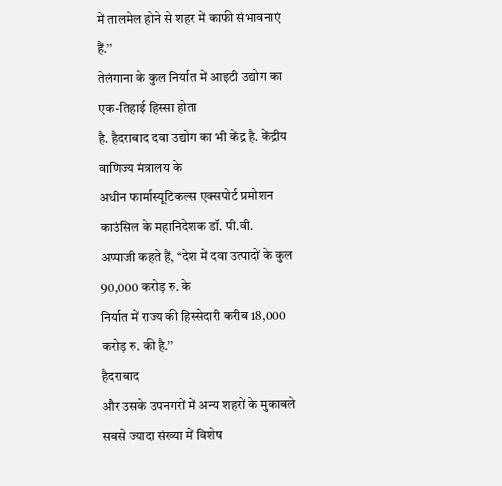में तालमेल होने से शहर में काफी संभावनाएं
हैं.’’
तेलंगाना के कुल निर्यात में आइटी उद्योग का एक-तिहाई हिस्सा होता
है. हैदराबाद दवा उद्योग का भी केंद्र है. केंद्रीय वाणिज्य मंत्रालय के
अधीन फार्मास्यूटिकल्स एक्सपोर्ट प्रमोशन काउंसिल के महानिदेशक डॉ. पी.वी.
अप्पाजी कहते हैं, ‘‘देश में दवा उत्पादों के कुल 90,000 करोड़ रु. के
निर्यात में राज्य की हिस्सेदारी करीब 18,000 करोड़ रु. की है.’’
हैदराबाद
और उसके उपनगरों में अन्य शहरों के मुकाबले सबसे ज्यादा संख्या में विशेष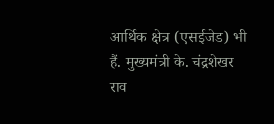आर्थिक क्षेत्र (एसईजेड) भी हैं. मुख्यमंत्री के. चंद्रशेखर राव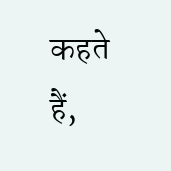कहते हैं,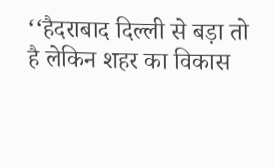‘‘हैदराबाद दिल्ली से बड़ा तो है लेकिन शहर का विकास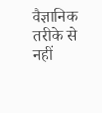वैज्ञानिक तरीके से
नहीं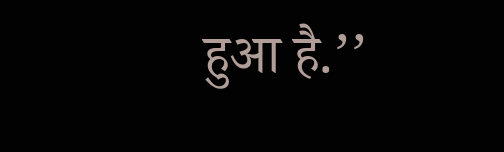हुआ है.’’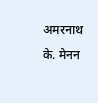अमरनाथ के. मेनन